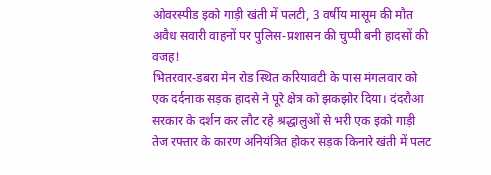ओवरस्पीड इको गाड़ी खंती में पलटी, 3 वर्षीय मासूम की मौत
अवैध सवारी वाहनों पर पुलिस-प्रशासन की चुप्पी बनी हादसों की वजह!
भितरवार-डबरा मेन रोड स्थित करियावटी के पास मंगलवार को एक दर्दनाक सड़क हादसे ने पूरे क्षेत्र को झकझोर दिया। दंदरौआ सरकार के दर्शन कर लौट रहे श्रद्धालुओं से भरी एक इको गाड़ी तेज रफ्तार के कारण अनियंत्रित होकर सड़क किनारे खंती में पलट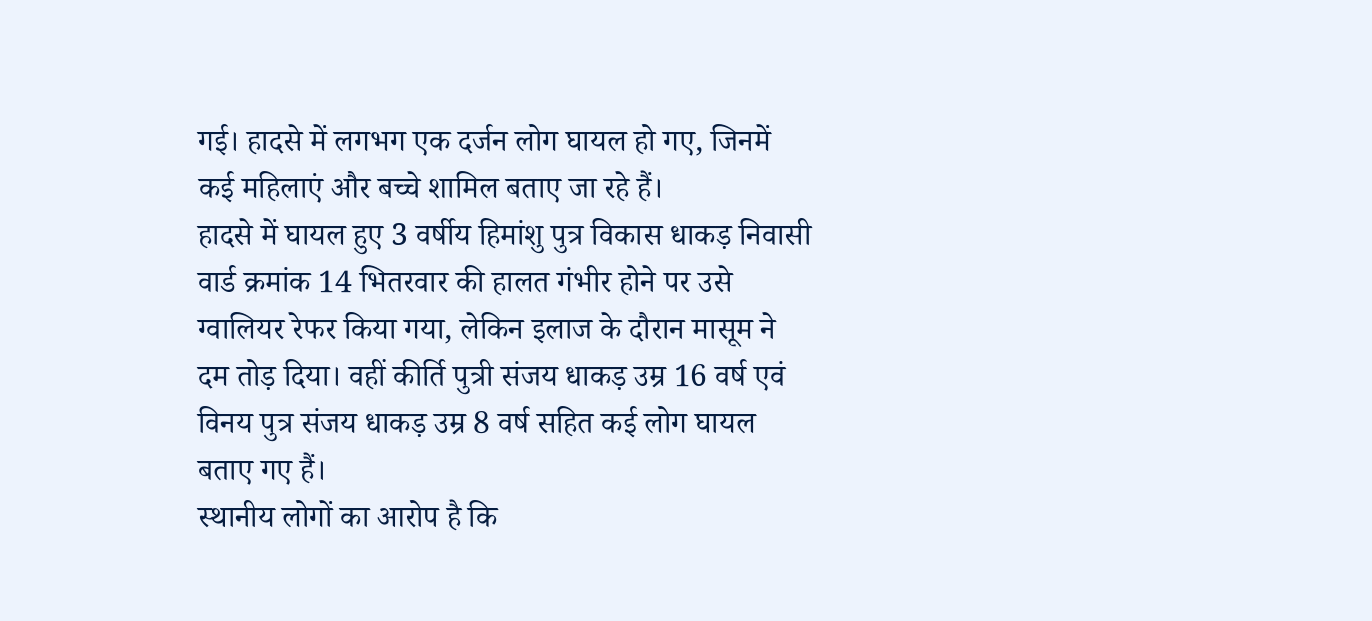गई। हादसे में लगभग एक दर्जन लोग घायल हो गए, जिनमें कई महिलाएं और बच्चे शामिल बताए जा रहे हैं।
हादसे में घायल हुए 3 वर्षीय हिमांशु पुत्र विकास धाकड़ निवासी वार्ड क्रमांक 14 भितरवार की हालत गंभीर होने पर उसे ग्वालियर रेफर किया गया, लेकिन इलाज के दौरान मासूम ने दम तोड़ दिया। वहीं कीर्ति पुत्री संजय धाकड़ उम्र 16 वर्ष एवं विनय पुत्र संजय धाकड़ उम्र 8 वर्ष सहित कई लोग घायल बताए गए हैं।
स्थानीय लोगों का आरोप है कि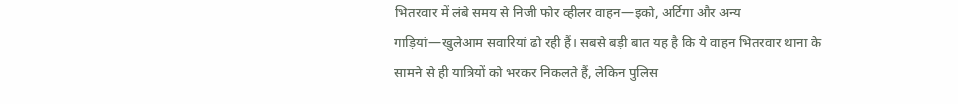भितरवार में लंबे समय से निजी फोर व्हीलर वाहन—इको, अर्टिगा और अन्य गाड़ियां—खुलेआम सवारियां ढो रही हैं। सबसे बड़ी बात यह है कि ये वाहन भितरवार थाना के सामने से ही यात्रियों को भरकर निकलते हैं, लेकिन पुलिस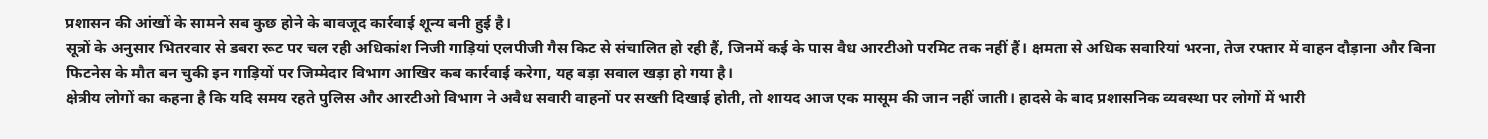प्रशासन की आंखों के सामने सब कुछ होने के बावजूद कार्रवाई शून्य बनी हुई है।
सूत्रों के अनुसार भितरवार से डबरा रूट पर चल रही अधिकांश निजी गाड़ियां एलपीजी गैस किट से संचालित हो रही हैं, जिनमें कई के पास वैध आरटीओ परमिट तक नहीं हैं। क्षमता से अधिक सवारियां भरना, तेज रफ्तार में वाहन दौड़ाना और बिना फिटनेस के मौत बन चुकी इन गाड़ियों पर जिम्मेदार विभाग आखिर कब कार्रवाई करेगा, यह बड़ा सवाल खड़ा हो गया है।
क्षेत्रीय लोगों का कहना है कि यदि समय रहते पुलिस और आरटीओ विभाग ने अवैध सवारी वाहनों पर सख्ती दिखाई होती, तो शायद आज एक मासूम की जान नहीं जाती। हादसे के बाद प्रशासनिक व्यवस्था पर लोगों में भारी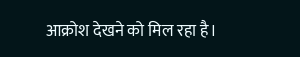आक्रोश देखने को मिल रहा है।